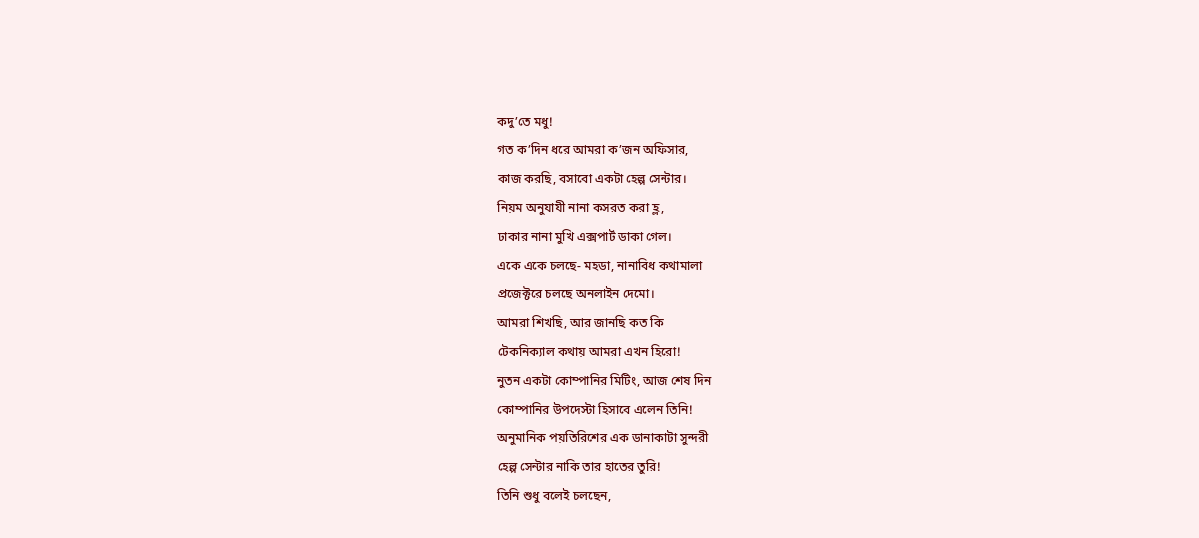কদু’তে মধু!
গত ক’দিন ধরে আমরা ক’জন অফিসার,
কাজ করছি, বসাবো একটা হেল্প সেন্টার।
নিয়ম অনুযাযী নানা কসরত করা হ্ল,
ঢাকার নানা মুখি এক্সপার্ট ডাকা গেল।
একে একে চলছে- মহডা, নানাবিধ কথামালা
প্রজেক্টরে চলছে অনলাইন দেমো।
আমরা শিখছি, আর জানছি কত কি
টেকনিক্যাল কথায় আমরা এখন হিরো!
নুতন একটা কোম্পানির মিটিং, আজ শেষ দিন
কোম্পানির উপদেস্টা হিসাবে এলেন তিনি!
অনুমানিক পয়তিরিশের এক ডানাকাটা সুন্দরী
হেল্প সেন্টার নাকি তার হাতের তুরি!
তিনি শুধু বলেই চলছেন,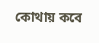কোথায় কবে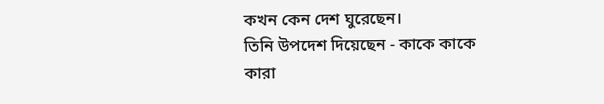কখন কেন দেশ ঘুরেছেন।
তিনি উপদেশ দিয়েছেন - কাকে কাকে
কারা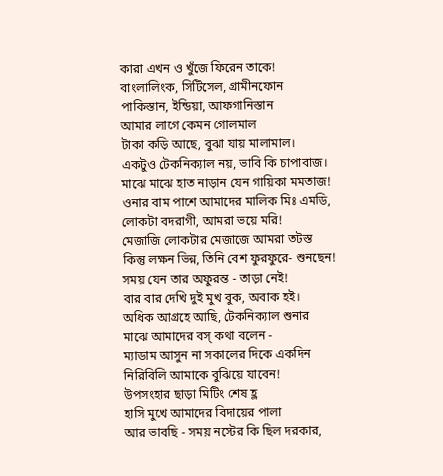কারা এখন ও খুঁজে ফিরেন তাকে!
বাংলালিংক, সিটিসেল, গ্রামীনফোন
পাকিস্তান, ইন্ডিয়া, আফগানিস্তান
আমার লাগে কেমন গোলমাল
টাকা কড়ি আছে, বুঝা যায় মালামাল।
একটুও টেকনিক্যাল নয়, ভাবি কি চাপাবাজ।
মাঝে মাঝে হাত নাড়ান যেন গায়িকা মমতাজ!
ওনার বাম পাশে আমাদের মালিক মিঃ এমডি,
লোকটা বদরাগী, আমরা ভয়ে মরি!
মেজাজি লোকটার মেজাজে আমরা তটস্ত
কিন্তু লক্ষন ভিন্ন, তিনি বেশ ফুরফুরে- শুনছেন!
সময় যেন তার অফুরন্ত - তাড়া নেই!
বার বার দেখি দুই মুখ বুক, অবাক হই।
অধিক আগ্রহে আছি, টেকনিক্যাল শুনার
মাঝে আমাদের বস্ কথা বলেন -
ম্যাডাম আসুন না সকালের দিকে একদিন
নিরিবিলি আমাকে বুঝিয়ে যাবেন!
উপসংহার ছাড়া মিটিং শেষ হ্ল
হাসি মুখে আমাদের বিদায়ের পালা
আর ভাবছি - সময় নস্টের কি ছিল দরকার,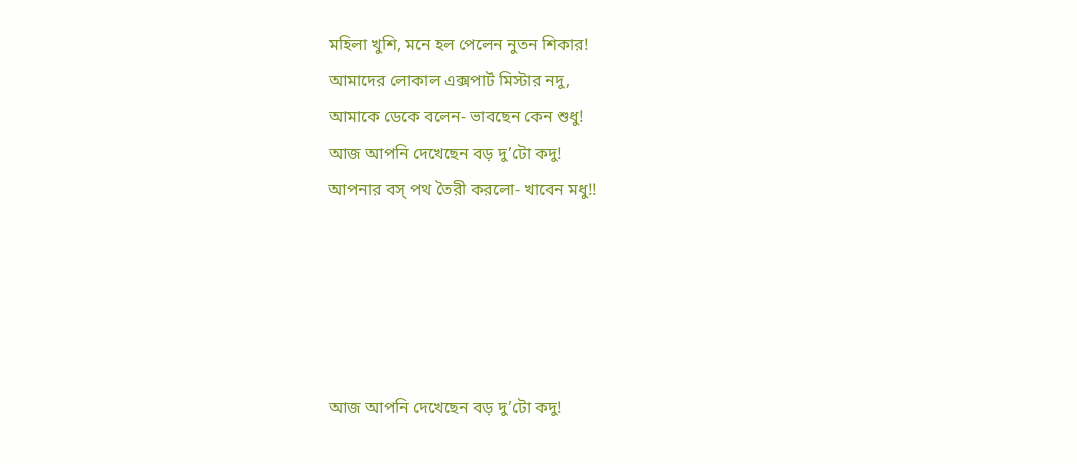মহিলা খুশি, মনে হল পেলেন নুতন শিকার!
আমাদের লোকাল এক্সপার্ট মিস্টার নদু,
আমাকে ডেকে বলেন- ভাবছেন কেন শুধু!
আজ আপনি দেখেছেন বড় দু’টো কদু!
আপনার বস্ পথ তৈরী করলো- খাবেন মধু!!





আজ আপনি দেখেছেন বড় দু’টো কদু!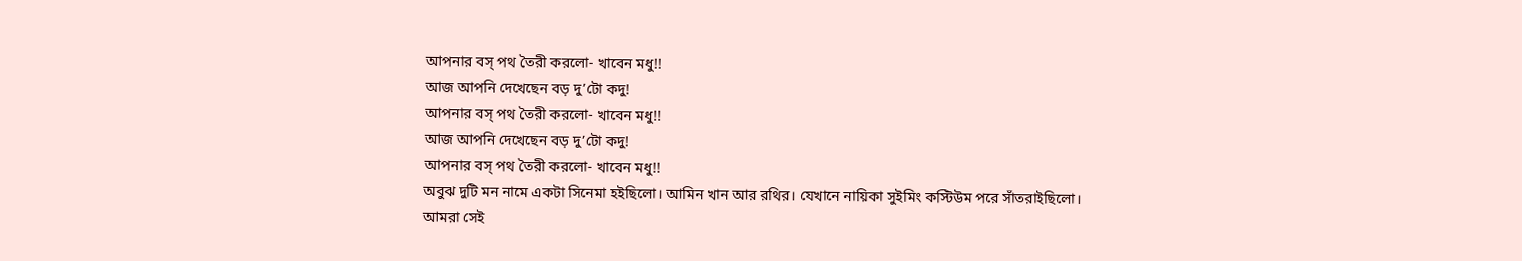আপনার বস্ পথ তৈরী করলো- খাবেন মধু!!
আজ আপনি দেখেছেন বড় দু’টো কদু!
আপনার বস্ পথ তৈরী করলো- খাবেন মধু!!
আজ আপনি দেখেছেন বড় দু’টো কদু!
আপনার বস্ পথ তৈরী করলো- খাবেন মধু!!
অবুঝ দুটি মন নামে একটা সিনেমা হইছিলো। আমিন খান আর রথির। যেখানে নায়িকা সুইমিং কস্টিউম পরে সাঁতরাইছিলো।
আমরা সেই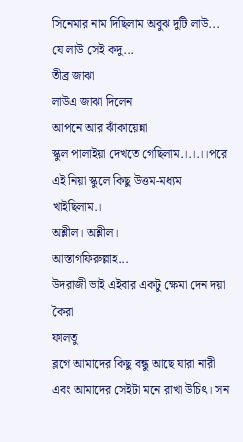সিনেমার নাম দিছিলাম অবুঝ দুটি লাউ...
যে লাউ সেই কদু...
তীব্র জাঝা
লাউএ জাঝা দিলেন
আপনে আর ঝাঁকায়েন্না
স্কুল পালাইয়া দেখতে গেছিলাম.।.।.।।পরে এই নিয়া স্কুলে কিছু উত্তম-মধ্যম খাইছিলাম.।
অশ্লীল। অশ্লীল।
আস্তাগফিরুল্লাহ...
উদরাজী ভাই এইবার একটু ক্ষেমা দেন দয়া কৈরা
ফালতু
ব্লগে আমাদের কিছু বন্ধু আছে যারা নারী এবং আমাদের সেইটা মনে রাখা উচিৎ। সন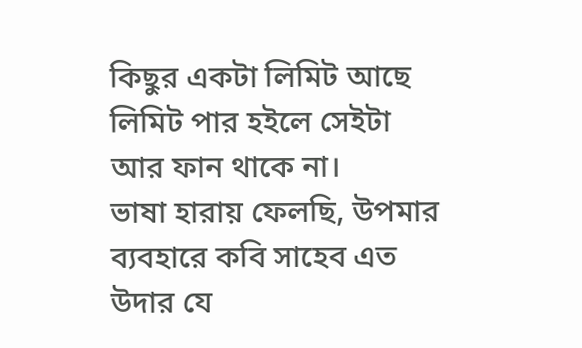কিছুর একটা লিমিট আছে লিমিট পার হইলে সেইটা আর ফান থাকে না।
ভাষা হারায় ফেলছি, উপমার ব্যবহারে কবি সাহেব এত উদার যে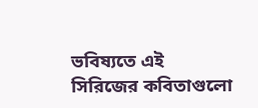ভবিষ্যতে এই সিরিজের কবিতাগুলো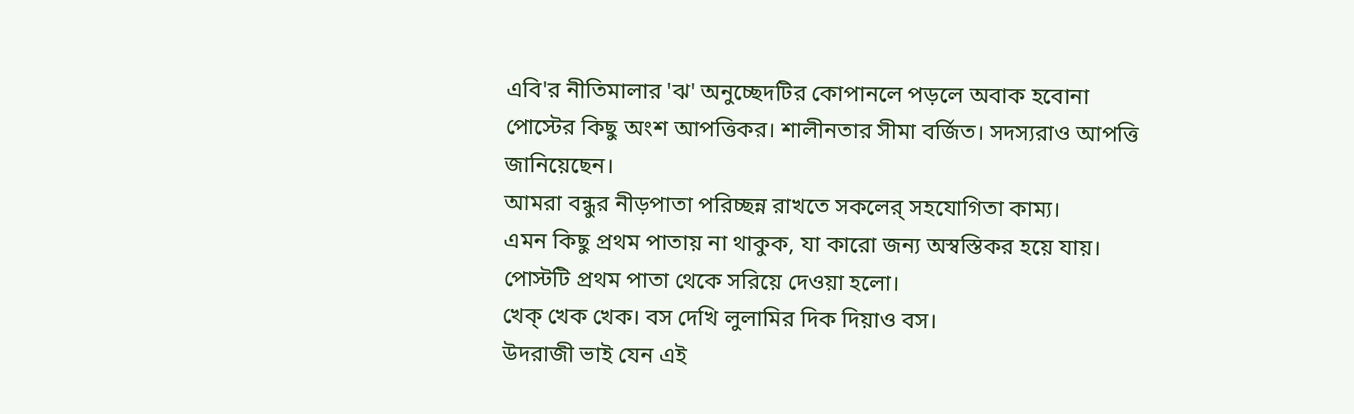এবি'র নীতিমালার 'ঝ' অনুচ্ছেদটির কোপানলে পড়লে অবাক হবোনা
পোস্টের কিছু অংশ আপত্তিকর। শালীনতার সীমা বর্জিত। সদস্যরাও আপত্তি জানিয়েছেন।
আমরা বন্ধুর নীড়পাতা পরিচ্ছন্ন রাখতে সকলের্ সহযোগিতা কাম্য।
এমন কিছু প্রথম পাতায় না থাকুক, যা কারো জন্য অস্বস্তিকর হয়ে যায়।
পোস্টটি প্রথম পাতা থেকে সরিয়ে দেওয়া হলো।
খেক্ খেক খেক। বস দেখি লুলামির দিক দিয়াও বস।
উদরাজী ভাই যেন এই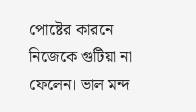পোষ্টের কারনে নিজেকে গুটিয়া না ফেলেন। ভাল মন্দ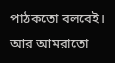পাঠকতো বলবেই। আর আমরাতো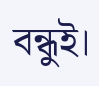বন্ধুই।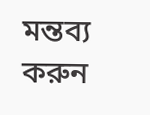মন্তব্য করুন